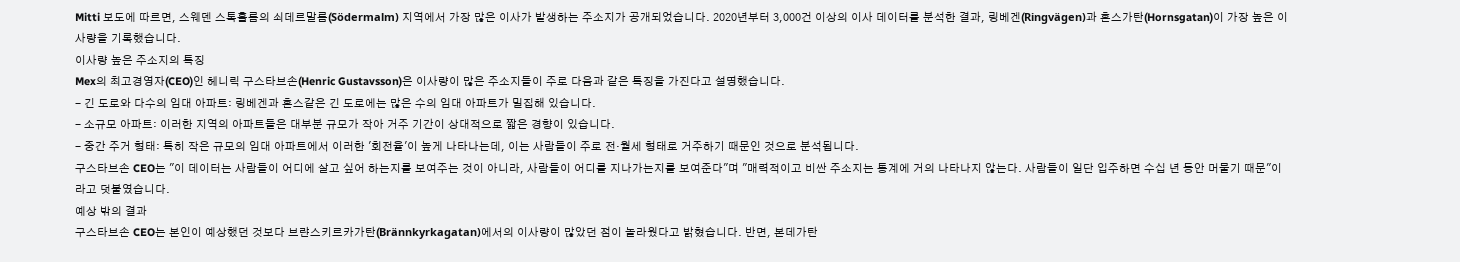Mitti 보도에 따르면, 스웨덴 스톡홀름의 쇠데르말름(Södermalm) 지역에서 가장 많은 이사가 발생하는 주소지가 공개되었습니다. 2020년부터 3,000건 이상의 이사 데이터를 분석한 결과, 링베겐(Ringvägen)과 혼스가탄(Hornsgatan)이 가장 높은 이사량을 기록했습니다.
이사량 높은 주소지의 특징
Mex의 최고경영자(CEO)인 헤니릭 구스타브손(Henric Gustavsson)은 이사량이 많은 주소지들이 주로 다음과 같은 특징을 가진다고 설명했습니다.
- 긴 도로와 다수의 임대 아파트: 링베겐과 혼스같은 긴 도로에는 많은 수의 임대 아파트가 밀집해 있습니다.
- 소규모 아파트: 이러한 지역의 아파트들은 대부분 규모가 작아 거주 기간이 상대적으로 짧은 경향이 있습니다.
- 중간 주거 형태: 특히 작은 규모의 임대 아파트에서 이러한 '회전율'이 높게 나타나는데, 이는 사람들이 주로 전·월세 형태로 거주하기 때문인 것으로 분석됩니다.
구스타브손 CEO는 "이 데이터는 사람들이 어디에 살고 싶어 하는지를 보여주는 것이 아니라, 사람들이 어디를 지나가는지를 보여준다"며 "매력적이고 비싼 주소지는 통계에 거의 나타나지 않는다. 사람들이 일단 입주하면 수십 년 동안 머물기 때문"이라고 덧붙였습니다.
예상 밖의 결과
구스타브손 CEO는 본인이 예상했던 것보다 브랸스키르카가탄(Brännkyrkagatan)에서의 이사량이 많았던 점이 놀라웠다고 밝혔습니다. 반면, 본데가탄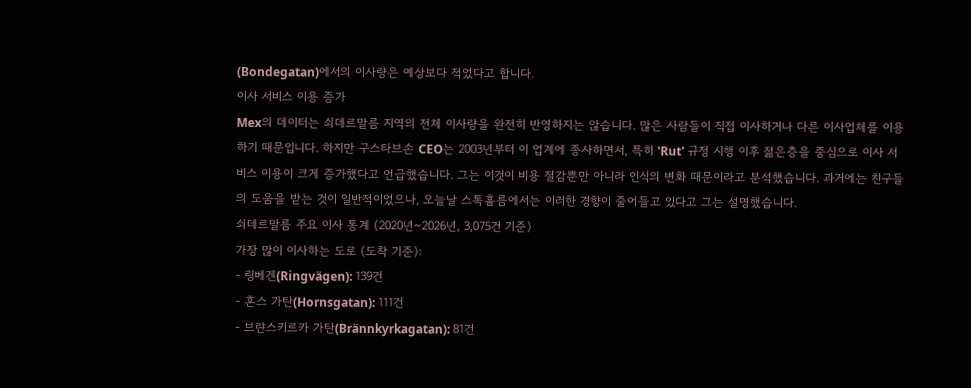(Bondegatan)에서의 이사량은 예상보다 적었다고 합니다.
이사 서비스 이용 증가
Mex의 데이터는 쇠데르말름 지역의 전체 이사량을 완전히 반영하지는 않습니다. 많은 사람들이 직접 이사하거나 다른 이사업체를 이용하기 때문입니다. 하지만 구스타브손 CEO는 2003년부터 이 업계에 종사하면서, 특히 'Rut' 규정 시행 이후 젊은층을 중심으로 이사 서비스 이용이 크게 증가했다고 언급했습니다. 그는 이것이 비용 절감뿐만 아니라 인식의 변화 때문이라고 분석했습니다. 과거에는 친구들의 도움을 받는 것이 일반적이었으나, 오늘날 스톡홀름에서는 이러한 경향이 줄어들고 있다고 그는 설명했습니다.
쇠데르말름 주요 이사 통계 (2020년~2026년, 3,075건 기준)
가장 많이 이사하는 도로 (도착 기준):
- 링베겐(Ringvägen): 139건
- 혼스 가탄(Hornsgatan): 111건
- 브랸스키르카 가탄(Brännkyrkagatan): 81건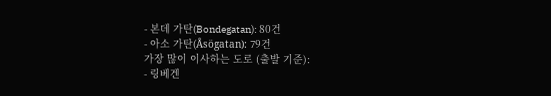- 본데 가탄(Bondegatan): 80건
- 아소 가탄(Åsögatan): 79건
가장 많이 이사하는 도로 (출발 기준):
- 링베겐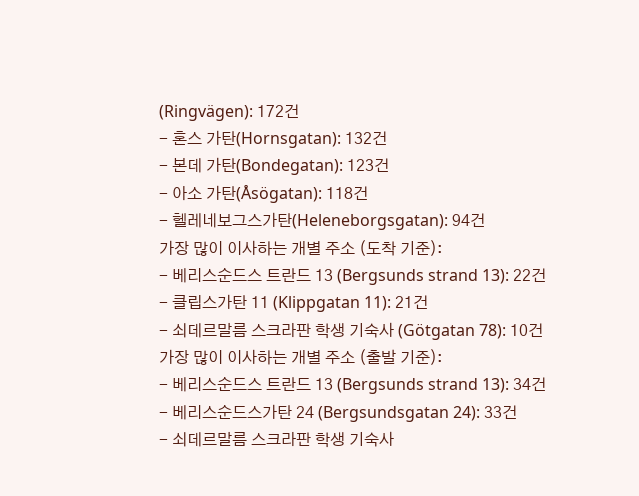(Ringvägen): 172건
- 혼스 가탄(Hornsgatan): 132건
- 본데 가탄(Bondegatan): 123건
- 아소 가탄(Åsögatan): 118건
- 헬레네보그스가탄(Heleneborgsgatan): 94건
가장 많이 이사하는 개별 주소 (도착 기준):
- 베리스순드스 트란드 13 (Bergsunds strand 13): 22건
- 클립스가탄 11 (Klippgatan 11): 21건
- 쇠데르말름 스크라판 학생 기숙사 (Götgatan 78): 10건
가장 많이 이사하는 개별 주소 (출발 기준):
- 베리스순드스 트란드 13 (Bergsunds strand 13): 34건
- 베리스순드스가탄 24 (Bergsundsgatan 24): 33건
- 쇠데르말름 스크라판 학생 기숙사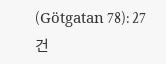(Götgatan 78): 27건